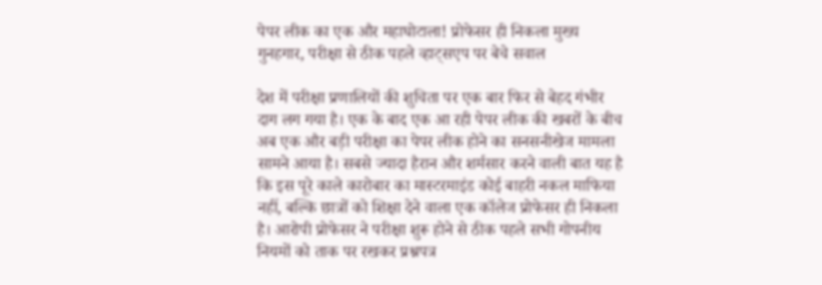पेपर लीक का एक और महाघोटाला! प्रोफेसर ही निकला मुख्य गुनहगार, परीक्षा से ठीक पहले व्हाट्सएप पर बेचे सवाल

देश में परीक्षा प्रणालियों की शुचिता पर एक बार फिर से बेहद गंभीर दाग लग गया है। एक के बाद एक आ रही पेपर लीक की खबरों के बीच अब एक और बड़ी परीक्षा का पेपर लीक होने का सनसनीखेज मामला सामने आया है। सबसे ज्यादा हैरान और शर्मसार करने वाली बात यह है कि इस पूरे काले कारोबार का मास्टरमाइंड कोई बाहरी नकल माफिया नहीं, बल्कि छात्रों को शिक्षा देने वाला एक कॉलेज प्रोफेसर ही निकला है। आरोपी प्रोफेसर ने परीक्षा शुरू होने से ठीक पहले सभी गोपनीय नियमों को ताक पर रखकर प्रश्नपत्र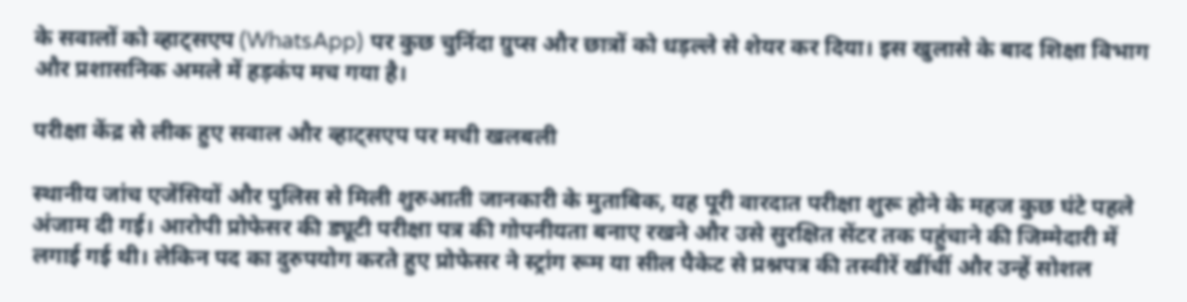के सवालों को व्हाट्सएप (WhatsApp) पर कुछ चुनिंदा ग्रुप्स और छात्रों को धड़ल्ले से शेयर कर दिया। इस खुलासे के बाद शिक्षा विभाग और प्रशासनिक अमले में हड़कंप मच गया है।

परीक्षा केंद्र से लीक हुए सवाल और व्हाट्सएप पर मची खलबली

स्थानीय जांच एजेंसियों और पुलिस से मिली शुरुआती जानकारी के मुताबिक, यह पूरी वारदात परीक्षा शुरू होने के महज कुछ घंटे पहले अंजाम दी गई। आरोपी प्रोफेसर की ड्यूटी परीक्षा पत्र की गोपनीयता बनाए रखने और उसे सुरक्षित सेंटर तक पहुंचाने की जिम्मेदारी में लगाई गई थी। लेकिन पद का दुरुपयोग करते हुए प्रोफेसर ने स्ट्रांग रूम या सील पैकेट से प्रश्नपत्र की तस्वीरें खींचीं और उन्हें सोशल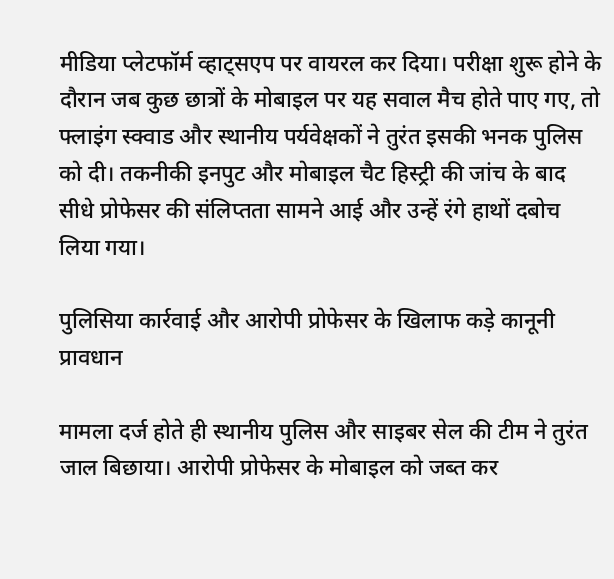मीडिया प्लेटफॉर्म व्हाट्सएप पर वायरल कर दिया। परीक्षा शुरू होने के दौरान जब कुछ छात्रों के मोबाइल पर यह सवाल मैच होते पाए गए, तो फ्लाइंग स्क्वाड और स्थानीय पर्यवेक्षकों ने तुरंत इसकी भनक पुलिस को दी। तकनीकी इनपुट और मोबाइल चैट हिस्ट्री की जांच के बाद सीधे प्रोफेसर की संलिप्तता सामने आई और उन्हें रंगे हाथों दबोच लिया गया।

पुलिसिया कार्रवाई और आरोपी प्रोफेसर के खिलाफ कड़े कानूनी प्रावधान

मामला दर्ज होते ही स्थानीय पुलिस और साइबर सेल की टीम ने तुरंत जाल बिछाया। आरोपी प्रोफेसर के मोबाइल को जब्त कर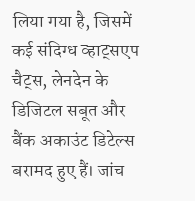लिया गया है, जिसमें कई संदिग्ध व्हाट्सएप चैट्स, लेनदेन के डिजिटल सबूत और बैंक अकाउंट डिटेल्स बरामद हुए हैं। जांच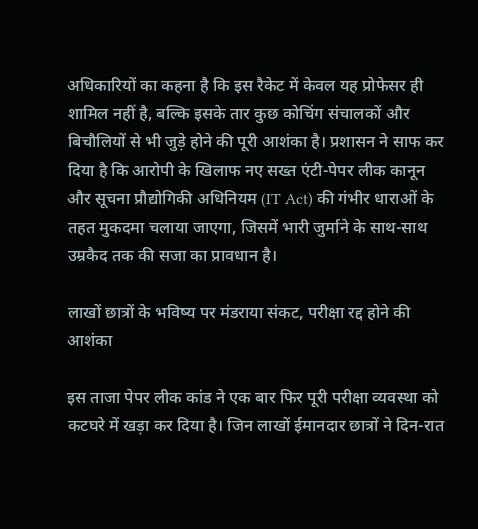अधिकारियों का कहना है कि इस रैकेट में केवल यह प्रोफेसर ही शामिल नहीं है, बल्कि इसके तार कुछ कोचिंग संचालकों और बिचौलियों से भी जुड़े होने की पूरी आशंका है। प्रशासन ने साफ कर दिया है कि आरोपी के खिलाफ नए सख्त एंटी-पेपर लीक कानून और सूचना प्रौद्योगिकी अधिनियम (IT Act) की गंभीर धाराओं के तहत मुकदमा चलाया जाएगा, जिसमें भारी जुर्माने के साथ-साथ उम्रकैद तक की सजा का प्रावधान है।

लाखों छात्रों के भविष्य पर मंडराया संकट, परीक्षा रद्द होने की आशंका

इस ताजा पेपर लीक कांड ने एक बार फिर पूरी परीक्षा व्यवस्था को कटघरे में खड़ा कर दिया है। जिन लाखों ईमानदार छात्रों ने दिन-रात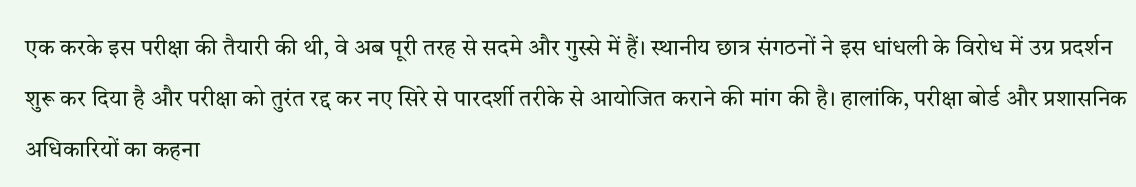एक करके इस परीक्षा की तैयारी की थी, वे अब पूरी तरह से सदमे और गुस्से में हैं। स्थानीय छात्र संगठनों ने इस धांधली के विरोध में उग्र प्रदर्शन शुरू कर दिया है और परीक्षा को तुरंत रद्द कर नए सिरे से पारदर्शी तरीके से आयोजित कराने की मांग की है। हालांकि, परीक्षा बोर्ड और प्रशासनिक अधिकारियों का कहना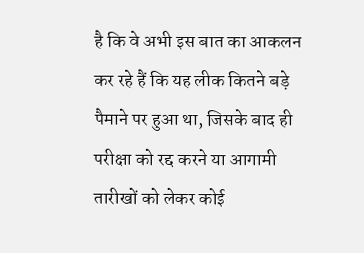है कि वे अभी इस बात का आकलन कर रहे हैं कि यह लीक कितने बड़े पैमाने पर हुआ था, जिसके बाद ही परीक्षा को रद्द करने या आगामी तारीखों को लेकर कोई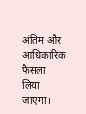अंतिम और आधिकारिक फैसला लिया जाएगा।